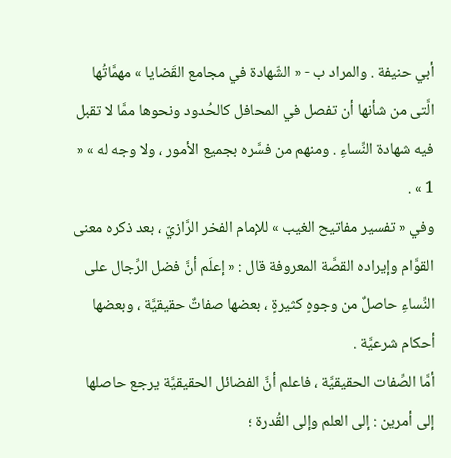أبي حنيفة . والمراد ب - « الشّهادة في مجامع القَضايا » مهمَّاتُها الَّتى من شأنها أن تفصل في المحافل كالحُدود ونحوها ممَّا لا تقبل فيه شهادة النِّساءِ . ومنهم من فسَّره بجميع الأمور ، ولا وجه له » « 1 » .
وفي « تفسير مفاتيح الغيب » للإمام الفخر الرَّازيّ ، بعد ذكره معنى القوَّام وإيراده القصَّة المعروفة قال : « إعلَم أنَّ فضل الرِّجال على النِّساءِ حاصلٌ من وجوهٍ كثيرةٍ ، بعضها صفاتٌ حقيقيَّة ، وبعضها أحكام شرعيَّة .
أمَّا الصِّفات الحقيقيَّة ، فاعلم أنَّ الفضائل الحقيقيَّة يرجع حاصلها إلى أمرين : إلى العلم وإلى القُدرة ؛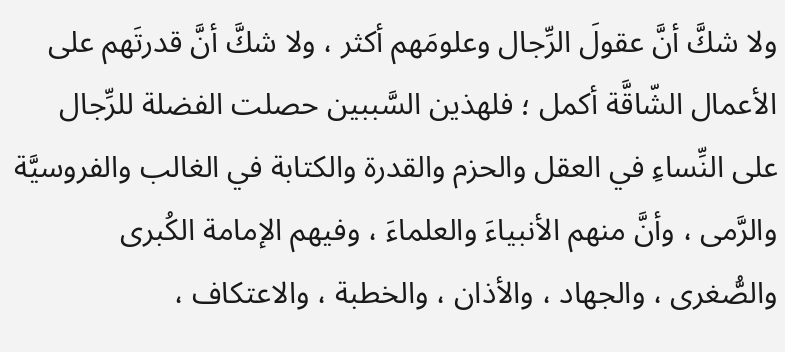ولا شكَّ أنَّ عقولَ الرِّجال وعلومَهم أكثر ، ولا شكَّ أنَّ قدرتَهم على الأعمال الشّاقَّة أكمل ؛ فلهذين السَّببين حصلت الفضلة للرِّجال على النِّساءِ في العقل والحزم والقدرة والكتابة في الغالب والفروسيَّة والرَّمى ، وأنَّ منهم الأنبياءَ والعلماءَ ، وفيهم الإمامة الكُبرى والصُّغرى ، والجهاد ، والأذان ، والخطبة ، والاعتكاف ،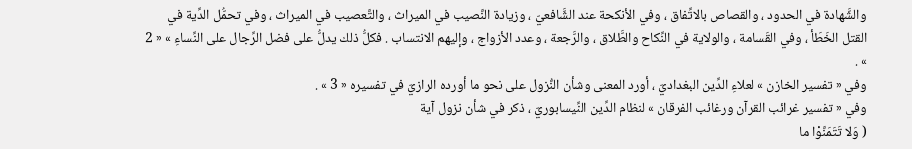والشَّهادة في الحدود ، والقصاص بالاتِّفاق ، وفي الأنكحة عند الشَّافعيّ ، وزيادة النَّصيب في الميراث ، والتَّعصيب في الميراث ، وفي تحمُّل الدِّية في القتل الخَطَأ ، وفي القَسامة ، والولاية في النِّكاح والطَّلاق ، والرَّجعة ، وعدد الأزواج ، وإليهم الانتساب . فكلُّ ذلك يدلُّ على فضل الرِّجال على النِّساءِ » « 2 » .
وفي « تفسير الخازن » لعلاءِ الدِّين البغداديّ ، أورد المعنى وشأن النُّزول على نحو ما أورده الرازيّ في تفسيره « 3 » .
وفي « تفسير غرائب القرآن ورغائب الفرقان » لنظام الدِّين النِّيسابوريّ ، ذكر في شأن نزول آية
( وَلا تَتَمَنَّوْا ما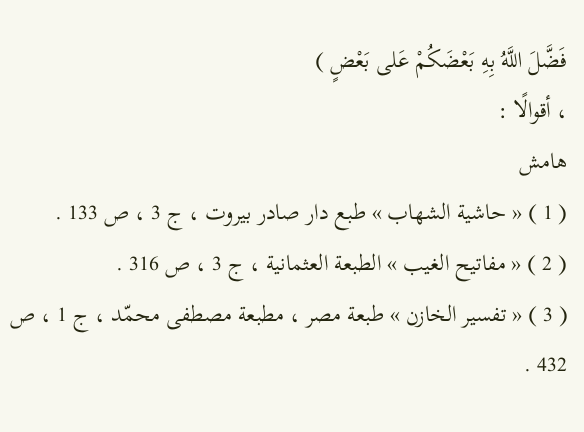فَضَّلَ اللَّهُ بِهِ بَعْضَكُمْ عَلى بَعْضٍ )
، أقوالًا :
هامش
( 1 ) « حاشية الشهاب » طبع دار صادر بيروت ، ج 3 ، ص 133 .
( 2 ) « مفاتيح الغيب » الطبعة العثمانية ، ج 3 ، ص 316 .
( 3 ) « تفسير الخازن » طبعة مصر ، مطبعة مصطفى محمّد ، ج 1 ، ص 432 .